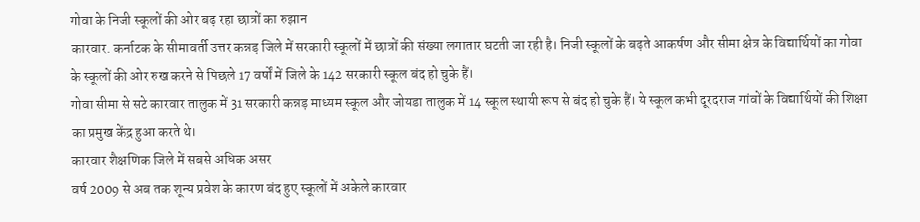गोवा के निजी स्कूलों की ओर बढ़ रहा छात्रों का रुझान
कारवार. कर्नाटक के सीमावर्ती उत्तर कन्नड़ जिले में सरकारी स्कूलों में छात्रों की संख्या लगातार घटती जा रही है। निजी स्कूलों के बढ़ते आकर्षण और सीमा क्षेत्र के विद्यार्थियों का गोवा के स्कूलों की ओर रुख करने से पिछले 17 वर्षों में जिले के 142 सरकारी स्कूल बंद हो चुके हैं।
गोवा सीमा से सटे कारवार तालुक में 31 सरकारी कन्नड़ माध्यम स्कूल और जोयडा तालुक में 14 स्कूल स्थायी रूप से बंद हो चुके हैं। ये स्कूल कभी दूरदराज गांवों के विद्यार्थियों की शिक्षा का प्रमुख केंद्र हुआ करते थे।
कारवार शैक्षणिक जिले में सबसे अधिक असर
वर्ष 2009 से अब तक शून्य प्रवेश के कारण बंद हुए स्कूलों में अकेले कारवार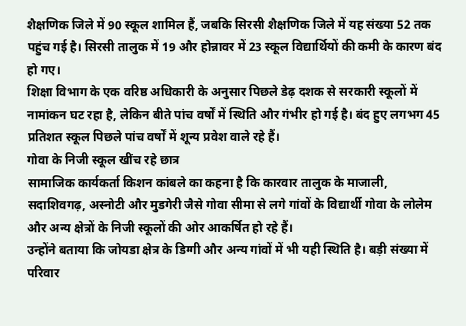शैक्षणिक जिले में 90 स्कूल शामिल हैं, जबकि सिरसी शैक्षणिक जिले में यह संख्या 52 तक पहुंच गई है। सिरसी तालुक में 19 और होन्नावर में 23 स्कूल विद्यार्थियों की कमी के कारण बंद हो गए।
शिक्षा विभाग के एक वरिष्ठ अधिकारी के अनुसार पिछले डेढ़ दशक से सरकारी स्कूलों में नामांकन घट रहा है, लेकिन बीते पांच वर्षों में स्थिति और गंभीर हो गई है। बंद हुए लगभग 45 प्रतिशत स्कूल पिछले पांच वर्षों में शून्य प्रवेश वाले रहे हैं।
गोवा के निजी स्कूल खींच रहे छात्र
सामाजिक कार्यकर्ता किशन कांबले का कहना है कि कारवार तालुक के माजाली, सदाशिवगढ़, अस्नोटी और मुडगेरी जैसे गोवा सीमा से लगे गांवों के विद्यार्थी गोवा के लोलेम और अन्य क्षेत्रों के निजी स्कूलों की ओर आकर्षित हो रहे हैं।
उन्होंने बताया कि जोयडा क्षेत्र के डिग्गी और अन्य गांवों में भी यही स्थिति है। बड़ी संख्या में परिवार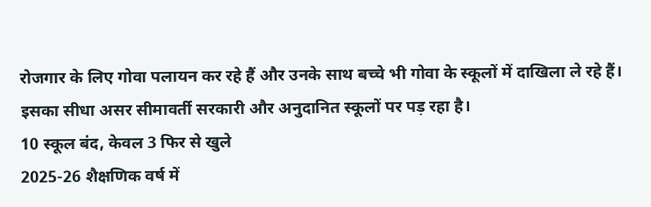रोजगार के लिए गोवा पलायन कर रहे हैं और उनके साथ बच्चे भी गोवा के स्कूलों में दाखिला ले रहे हैं। इसका सीधा असर सीमावर्ती सरकारी और अनुदानित स्कूलों पर पड़ रहा है।
10 स्कूल बंद, केवल 3 फिर से खुले
2025-26 शैक्षणिक वर्ष में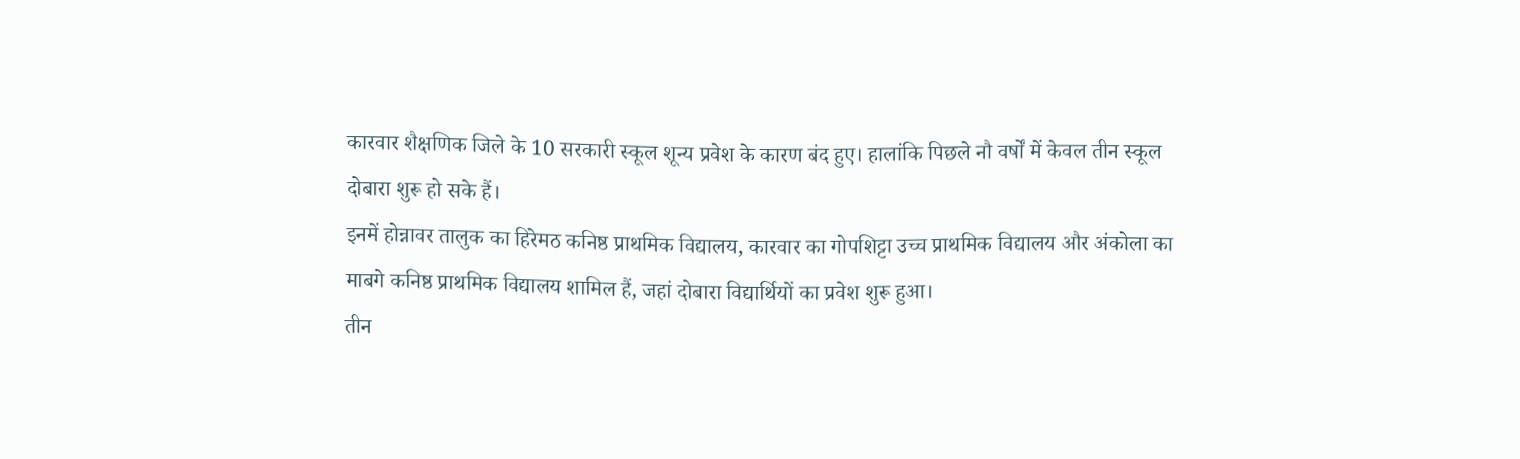कारवार शैक्षणिक जिले के 10 सरकारी स्कूल शून्य प्रवेश के कारण बंद हुए। हालांकि पिछले नौ वर्षों में केवल तीन स्कूल दोबारा शुरू हो सके हैं।
इनमें होन्नावर तालुक का हिरेमठ कनिष्ठ प्राथमिक विद्यालय, कारवार का गोपशिट्टा उच्च प्राथमिक विद्यालय और अंकोला का माबगे कनिष्ठ प्राथमिक विद्यालय शामिल हैं, जहां दोबारा विद्यार्थियों का प्रवेश शुरू हुआ।
तीन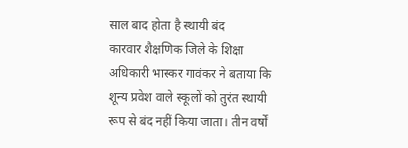साल बाद होता है स्थायी बंद
कारवार शैक्षणिक जिले के शिक्षा अधिकारी भास्कर गावंकर ने बताया कि शून्य प्रवेश वाले स्कूलों को तुरंत स्थायी रूप से बंद नहीं किया जाता। तीन वर्षों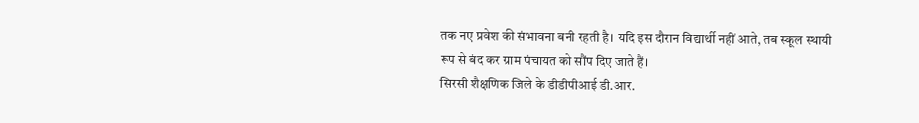तक नए प्रवेश की संभावना बनी रहती है। यदि इस दौरान विद्यार्थी नहीं आते, तब स्कूल स्थायी रूप से बंद कर ग्राम पंचायत को सौंप दिए जाते हैं।
सिरसी शैक्षणिक जिले के डीडीपीआई डी.आर.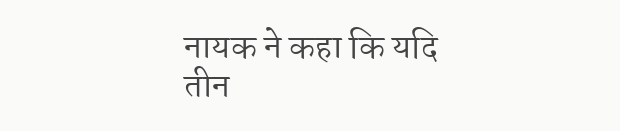नायक ने कहा कि यदि तीन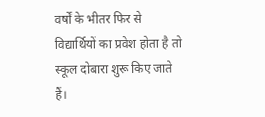वर्षों के भीतर फिर से विद्यार्थियों का प्रवेश होता है तो स्कूल दोबारा शुरू किए जाते हैं।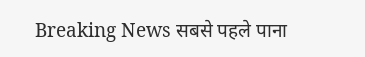Breaking News सबसे पहले पाना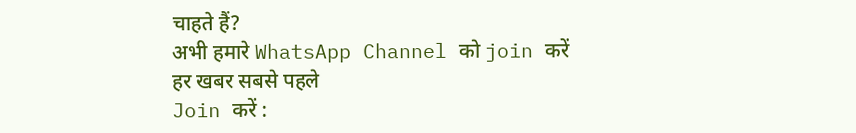चाहते हैं?
अभी हमारे WhatsApp Channel को join करें
हर खबर सबसे पहले
Join करें :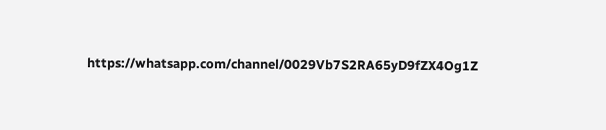https://whatsapp.com/channel/0029Vb7S2RA65yD9fZX4Og1Z